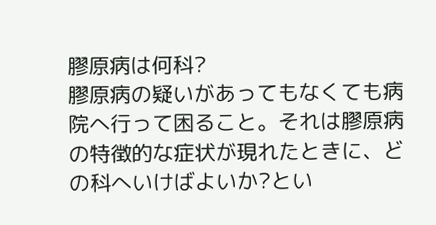膠原病は何科?
膠原病の疑いがあってもなくても病院へ行って困ること。それは膠原病の特徴的な症状が現れたときに、どの科へいけばよいか?とい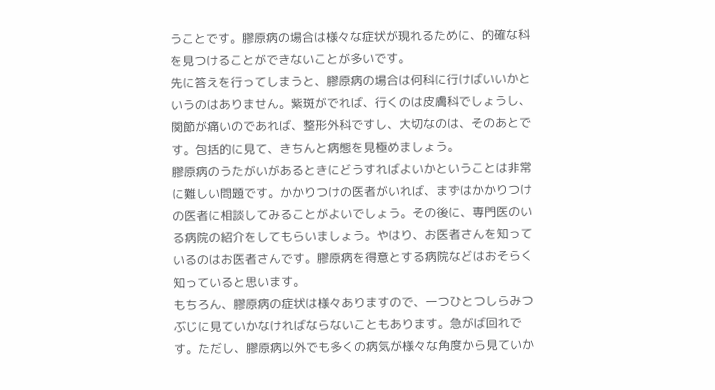うことです。膠原病の場合は様々な症状が現れるために、的確な科を見つけることができないことが多いです。
先に答えを行ってしまうと、膠原病の場合は何科に行けばいいかというのはありません。紫斑がでれば、行くのは皮膚科でしょうし、関節が痛いのであれば、整形外科ですし、大切なのは、そのあとです。包括的に見て、きちんと病態を見極めましょう。
膠原病のうたがいがあるときにどうすればよいかということは非常に難しい問題です。かかりつけの医者がいれば、まずはかかりつけの医者に相談してみることがよいでしょう。その後に、専門医のいる病院の紹介をしてもらいましょう。やはり、お医者さんを知っているのはお医者さんです。膠原病を得意とする病院などはおそらく知っていると思います。
もちろん、膠原病の症状は様々ありますので、一つひとつしらみつぶじに見ていかなければならないこともあります。急がば回れです。ただし、膠原病以外でも多くの病気が様々な角度から見ていか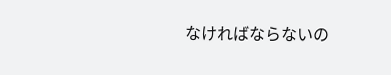なければならないの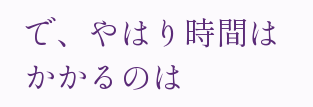で、やはり時間はかかるのは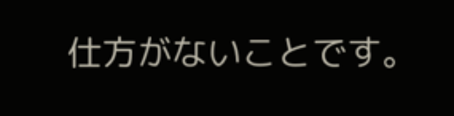仕方がないことです。